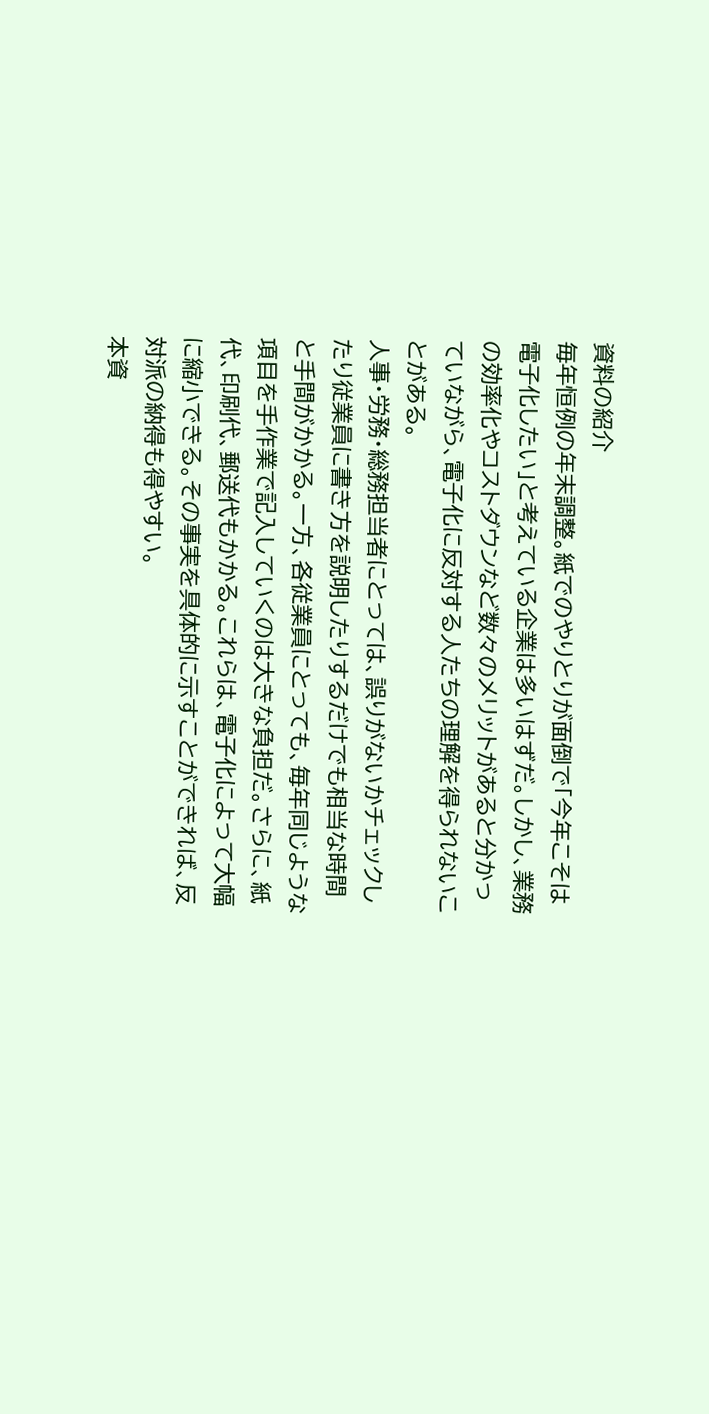資料の紹介
毎年恒例の年末調整。紙でのやりとりが面倒で「今年こそは電子化したい」と考えている企業は多いはずだ。しかし、業務の効率化やコストダウンなど数々のメリットがあると分かっていながら、電子化に反対する人たちの理解を得られないことがある。
人事・労務・総務担当者にとっては、誤りがないかチェックしたり従業員に書き方を説明したりするだけでも相当な時間と手間がかかる。一方、各従業員にとっても、毎年同じような項目を手作業で記入していくのは大きな負担だ。さらに、紙代、印刷代、郵送代もかかる。これらは、電子化によって大幅に縮小できる。その事実を具体的に示すことができれば、反対派の納得も得やすい。
本資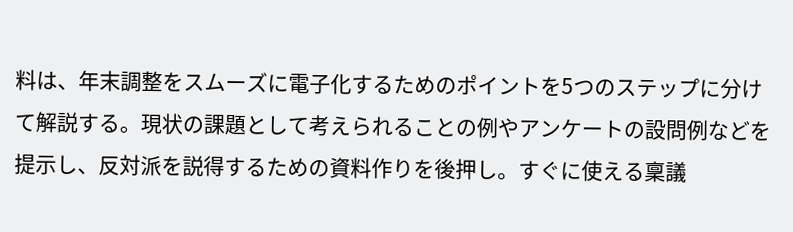料は、年末調整をスムーズに電子化するためのポイントを5つのステップに分けて解説する。現状の課題として考えられることの例やアンケートの設問例などを提示し、反対派を説得するための資料作りを後押し。すぐに使える稟議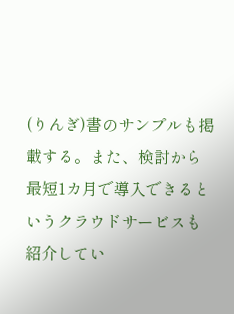(りんぎ)書のサンプルも掲載する。また、検討から最短1カ月で導入できるというクラウドサービスも紹介してい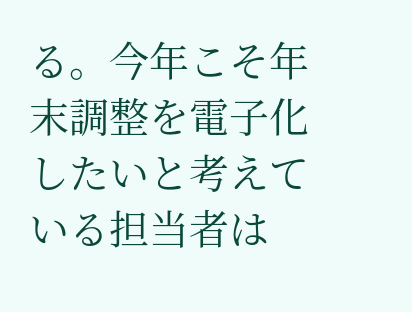る。今年こそ年末調整を電子化したいと考えている担当者は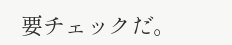要チェックだ。